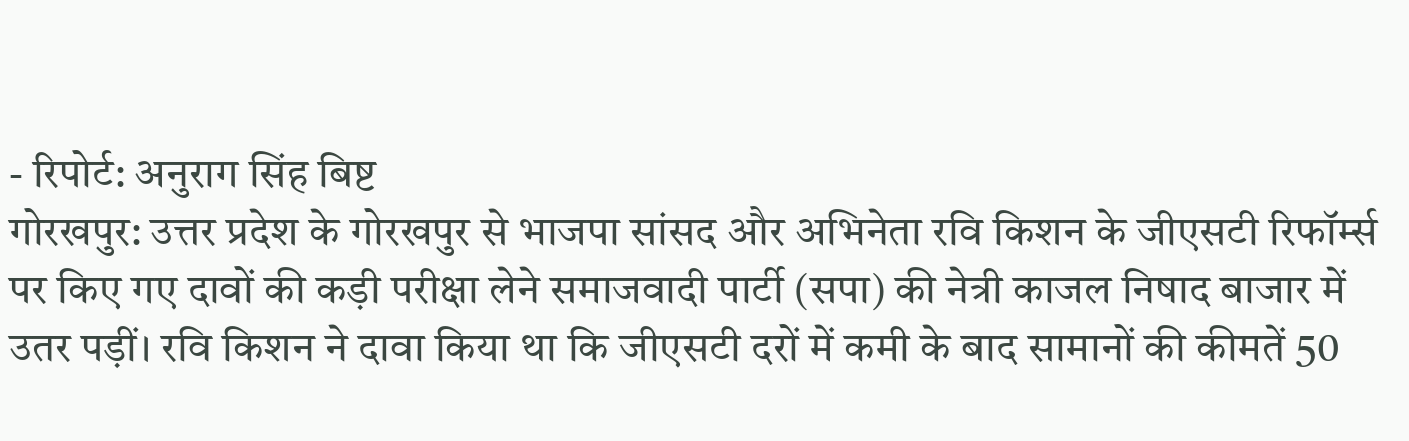- रिपोर्ट: अनुराग सिंह बिष्ट
गोरखपुर: उत्तर प्रदेश के गोरखपुर से भाजपा सांसद और अभिनेता रवि किशन के जीएसटी रिफॉर्म्स पर किए गए दावों की कड़ी परीक्षा लेने समाजवादी पार्टी (सपा) की नेत्री काजल निषाद बाजार में उतर पड़ीं। रवि किशन ने दावा किया था कि जीएसटी दरों में कमी के बाद सामानों की कीमतें 50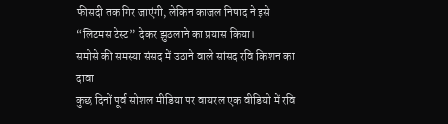फीसदी तक गिर जाएंगी, लेकिन काजल निषाद ने इसे “लिटमस टेस्ट” देकर झुठलाने का प्रयास किया।
समोसे की समस्या संसद में उठाने वाले सांसद रवि किशन का दावा
कुछ दिनों पूर्व सोशल मीडिया पर वायरल एक वीडियो में रवि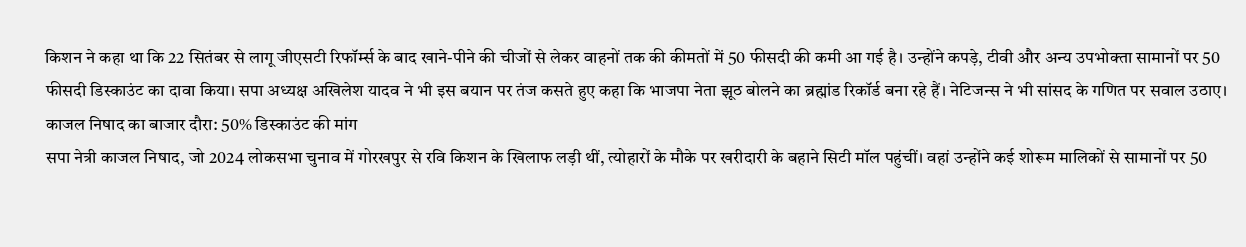किशन ने कहा था कि 22 सितंबर से लागू जीएसटी रिफॉर्म्स के बाद खाने-पीने की चीजों से लेकर वाहनों तक की कीमतों में 50 फीसदी की कमी आ गई है। उन्होंने कपड़े, टीवी और अन्य उपभोक्ता सामानों पर 50 फीसदी डिस्काउंट का दावा किया। सपा अध्यक्ष अखिलेश यादव ने भी इस बयान पर तंज कसते हुए कहा कि भाजपा नेता झूठ बोलने का ब्रह्मांड रिकॉर्ड बना रहे हैं। नेटिजन्स ने भी सांसद के गणित पर सवाल उठाए।
काजल निषाद का बाजार दौरा: 50% डिस्काउंट की मांग
सपा नेत्री काजल निषाद, जो 2024 लोकसभा चुनाव में गोरखपुर से रवि किशन के खिलाफ लड़ी थीं, त्योहारों के मौके पर खरीदारी के बहाने सिटी मॉल पहुंचीं। वहां उन्होंने कई शोरूम मालिकों से सामानों पर 50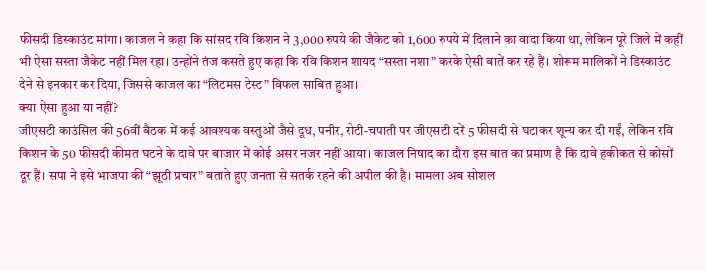फीसदी डिस्काउंट मांगा। काजल ने कहा कि सांसद रवि किशन ने 3,000 रुपये की जैकेट को 1,600 रुपये में दिलाने का वादा किया था, लेकिन पूरे जिले में कहीं भी ऐसा सस्ता जैकेट नहीं मिल रहा। उन्होंने तंज कसते हुए कहा कि रवि किशन शायद “सस्ता नशा” करके ऐसी बातें कर रहे हैं। शोरूम मालिकों ने डिस्काउंट देने से इनकार कर दिया, जिससे काजल का “लिटमस टेस्ट” विफल साबित हुआ।
क्या ऐसा हुआ या नहीं?
जीएसटी काउंसिल की 56वीं बैठक में कई आवश्यक वस्तुओं जैसे दूध, पनीर, रोटी-चपाती पर जीएसटी दरें 5 फीसदी से घटाकर शून्य कर दी गईं, लेकिन रवि किशन के 50 फीसदी कीमत घटने के दावे पर बाजार में कोई असर नजर नहीं आया। काजल निषाद का दौरा इस बात का प्रमाण है कि दावे हकीकत से कोसों दूर हैं। सपा ने इसे भाजपा की “झूठी प्रचार” बताते हुए जनता से सतर्क रहने की अपील की है। मामला अब सोशल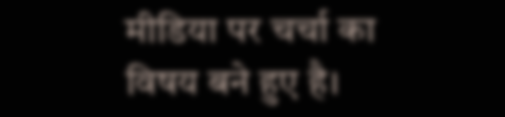मीडिया पर चर्चा का विषय बने हुए है।